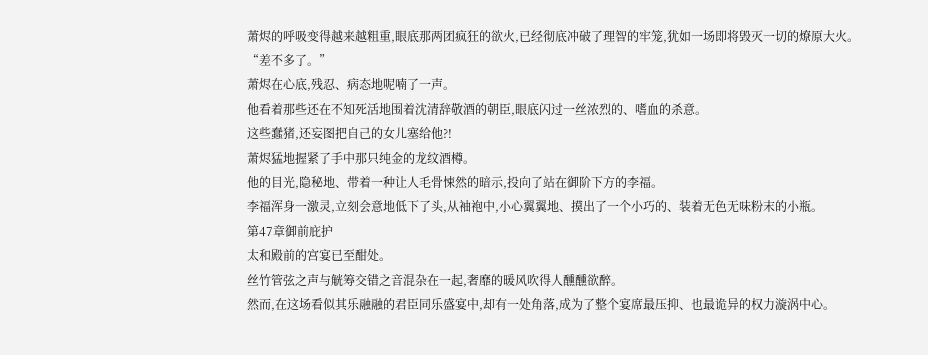萧烬的呼吸变得越来越粗重,眼底那两团疯狂的欲火,已经彻底冲破了理智的牢笼,犹如一场即将毁灭一切的燎原大火。
“差不多了。”
萧烬在心底,残忍、病态地呢喃了一声。
他看着那些还在不知死活地围着沈清辞敬酒的朝臣,眼底闪过一丝浓烈的、嗜血的杀意。
这些蠢猪,还妄图把自己的女儿塞给他?!
萧烬猛地握紧了手中那只纯金的龙纹酒樽。
他的目光,隐秘地、带着一种让人毛骨悚然的暗示,投向了站在御阶下方的李福。
李福浑身一激灵,立刻会意地低下了头,从袖袍中,小心翼翼地、摸出了一个小巧的、装着无色无味粉末的小瓶。
第47章御前庇护
太和殿前的宫宴已至酣处。
丝竹管弦之声与觥筹交错之音混杂在一起,奢靡的暖风吹得人醺醺欲醉。
然而,在这场看似其乐融融的君臣同乐盛宴中,却有一处角落,成为了整个宴席最压抑、也最诡异的权力漩涡中心。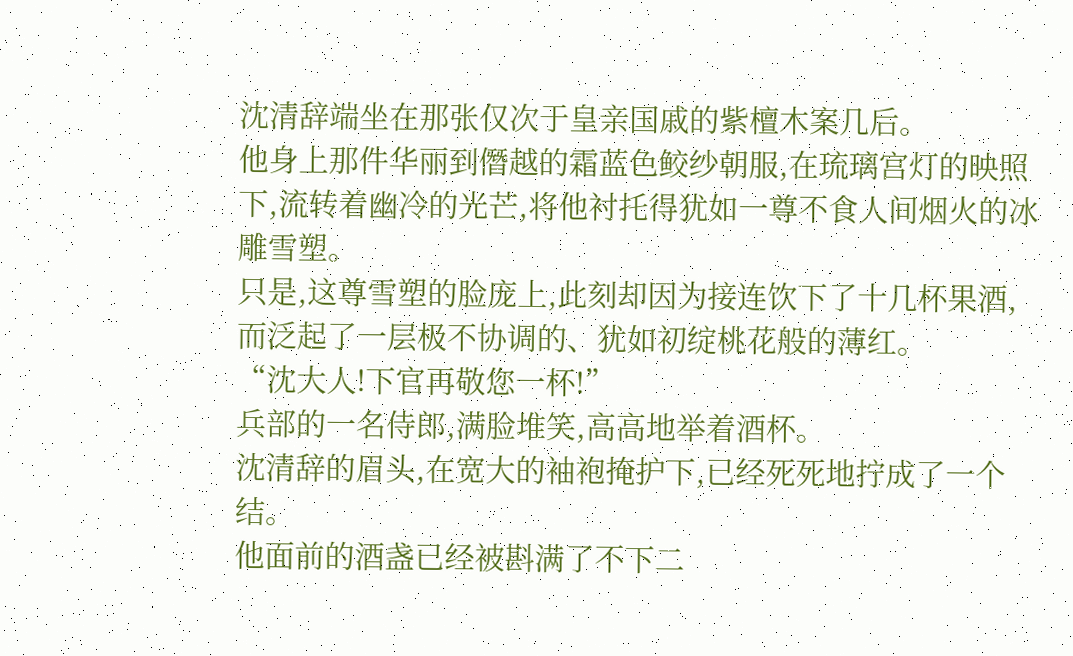沈清辞端坐在那张仅次于皇亲国戚的紫檀木案几后。
他身上那件华丽到僭越的霜蓝色鲛纱朝服,在琉璃宫灯的映照下,流转着幽冷的光芒,将他衬托得犹如一尊不食人间烟火的冰雕雪塑。
只是,这尊雪塑的脸庞上,此刻却因为接连饮下了十几杯果酒,而泛起了一层极不协调的、犹如初绽桃花般的薄红。
“沈大人!下官再敬您一杯!”
兵部的一名侍郎,满脸堆笑,高高地举着酒杯。
沈清辞的眉头,在宽大的袖袍掩护下,已经死死地拧成了一个结。
他面前的酒盏已经被斟满了不下二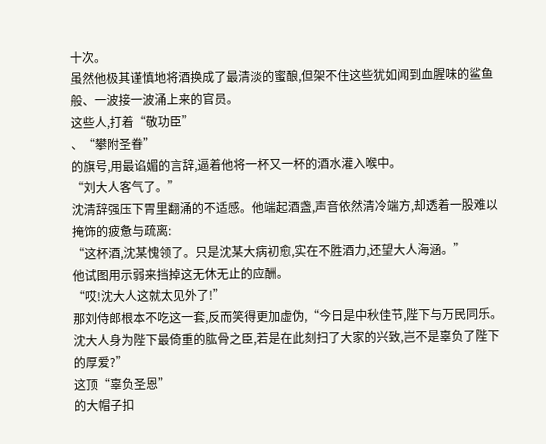十次。
虽然他极其谨慎地将酒换成了最清淡的蜜酿,但架不住这些犹如闻到血腥味的鲨鱼般、一波接一波涌上来的官员。
这些人,打着“敬功臣”
、“攀附圣眷”
的旗号,用最谄媚的言辞,逼着他将一杯又一杯的酒水灌入喉中。
“刘大人客气了。”
沈清辞强压下胃里翻涌的不适感。他端起酒盏,声音依然清冷端方,却透着一股难以掩饰的疲惫与疏离:
“这杯酒,沈某愧领了。只是沈某大病初愈,实在不胜酒力,还望大人海涵。”
他试图用示弱来挡掉这无休无止的应酬。
“哎!沈大人这就太见外了!”
那刘侍郎根本不吃这一套,反而笑得更加虚伪,“今日是中秋佳节,陛下与万民同乐。沈大人身为陛下最倚重的肱骨之臣,若是在此刻扫了大家的兴致,岂不是辜负了陛下的厚爱?”
这顶“辜负圣恩”
的大帽子扣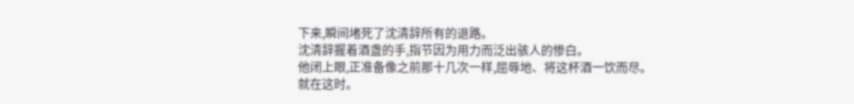下来,瞬间堵死了沈清辞所有的退路。
沈清辞握着酒盏的手,指节因为用力而泛出骇人的惨白。
他闭上眼,正准备像之前那十几次一样,屈辱地、将这杯酒一饮而尽。
就在这时。